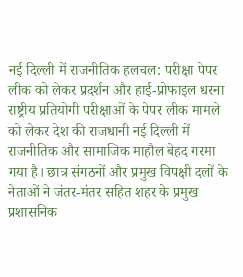नई दिल्ली में राजनीतिक हलचल: परीक्षा पेपर लीक को लेकर प्रदर्शन और हाई-प्रोफाइल धरना
राष्ट्रीय प्रतियोगी परीक्षाओं के पेपर लीक मामले को लेकर देश की राजधानी नई दिल्ली में राजनीतिक और सामाजिक माहौल बेहद गरमा गया है। छात्र संगठनों और प्रमुख विपक्षी दलों के नेताओं ने जंतर-मंतर सहित शहर के प्रमुख प्रशासनिक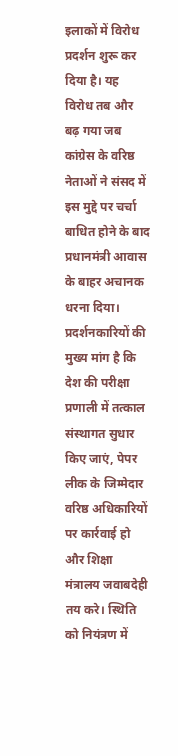इलाकों में विरोध प्रदर्शन शुरू कर दिया है। यह विरोध तब और बढ़ गया जब कांग्रेस के वरिष्ठ नेताओं ने संसद में इस मुद्दे पर चर्चा बाधित होने के बाद प्रधानमंत्री आवास के बाहर अचानक धरना दिया। प्रदर्शनकारियों की मुख्य मांग है कि देश की परीक्षा प्रणाली में तत्काल संस्थागत सुधार किए जाएं, पेपर लीक के जिम्मेदार वरिष्ठ अधिकारियों पर कार्रवाई हो और शिक्षा मंत्रालय जवाबदेही तय करे। स्थिति को नियंत्रण में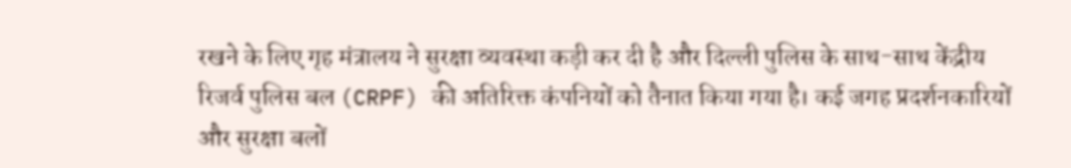रखने के लिए गृह मंत्रालय ने सुरक्षा व्यवस्था कड़ी कर दी है और दिल्ली पुलिस के साथ-साथ केंद्रीय रिजर्व पुलिस बल (CRPF) की अतिरिक्त कंपनियों को तैनात किया गया है। कई जगह प्रदर्शनकारियों और सुरक्षा बलों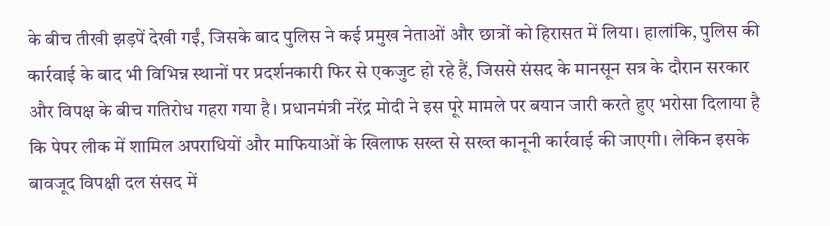के बीच तीखी झड़पें देखी गईं, जिसके बाद पुलिस ने कई प्रमुख नेताओं और छात्रों को हिरासत में लिया। हालांकि, पुलिस की कार्रवाई के बाद भी विभिन्न स्थानों पर प्रदर्शनकारी फिर से एकजुट हो रहे हैं, जिससे संसद के मानसून सत्र के दौरान सरकार और विपक्ष के बीच गतिरोध गहरा गया है। प्रधानमंत्री नरेंद्र मोदी ने इस पूरे मामले पर बयान जारी करते हुए भरोसा दिलाया है कि पेपर लीक में शामिल अपराधियों और माफियाओं के खिलाफ सख्त से सख्त कानूनी कार्रवाई की जाएगी। लेकिन इसके बावजूद विपक्षी दल संसद में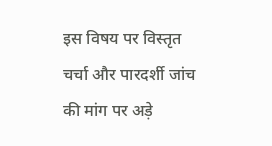इस विषय पर विस्तृत चर्चा और पारदर्शी जांच की मांग पर अड़े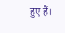हुए हैं।